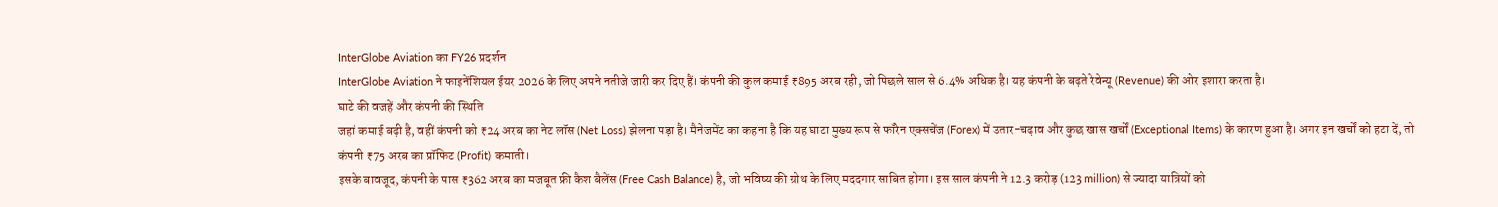InterGlobe Aviation का FY26 प्रदर्शन
InterGlobe Aviation ने फाइनेंशियल ईयर 2026 के लिए अपने नतीजे जारी कर दिए हैं। कंपनी की कुल कमाई ₹895 अरब रही, जो पिछले साल से 6.4% अधिक है। यह कंपनी के बढ़ते रेवेन्यू (Revenue) की ओर इशारा करता है।
घाटे की वजहें और कंपनी की स्थिति
जहां कमाई बढ़ी है, वहीं कंपनी को ₹24 अरब का नेट लॉस (Net Loss) झेलना पड़ा है। मैनेजमेंट का कहना है कि यह घाटा मुख्य रूप से फॉरेन एक्सचेंज (Forex) में उतार-चढ़ाव और कुछ खास खर्चों (Exceptional Items) के कारण हुआ है। अगर इन खर्चों को हटा दें, तो कंपनी ₹75 अरब का प्रॉफिट (Profit) कमाती।
इसके बावजूद, कंपनी के पास ₹362 अरब का मजबूत फ्री कैश बैलेंस (Free Cash Balance) है, जो भविष्य की ग्रोथ के लिए मददगार साबित होगा। इस साल कंपनी ने 12.3 करोड़ (123 million) से ज्यादा यात्रियों को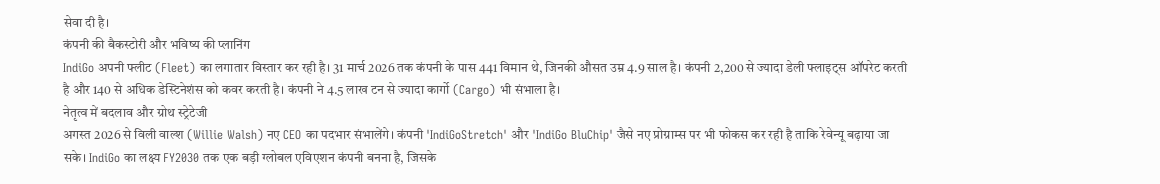सेवा दी है।
कंपनी की बैकस्टोरी और भविष्य की प्लानिंग
IndiGo अपनी फ्लीट (Fleet) का लगातार विस्तार कर रही है। 31 मार्च 2026 तक कंपनी के पास 441 विमान थे, जिनकी औसत उम्र 4.9 साल है। कंपनी 2,200 से ज्यादा डेली फ्लाइट्स ऑपरेट करती है और 140 से अधिक डेस्टिनेशंस को कवर करती है। कंपनी ने 4.5 लाख टन से ज्यादा कार्गो (Cargo) भी संभाला है।
नेतृत्व में बदलाव और ग्रोथ स्ट्रेटेजी
अगस्त 2026 से विली वाल्श (Willie Walsh) नए CEO का पदभार संभालेंगे। कंपनी 'IndiGoStretch' और 'IndiGo BluChip' जैसे नए प्रोग्राम्स पर भी फोकस कर रही है ताकि रेवेन्यू बढ़ाया जा सके। IndiGo का लक्ष्य FY2030 तक एक बड़ी ग्लोबल एविएशन कंपनी बनना है, जिसके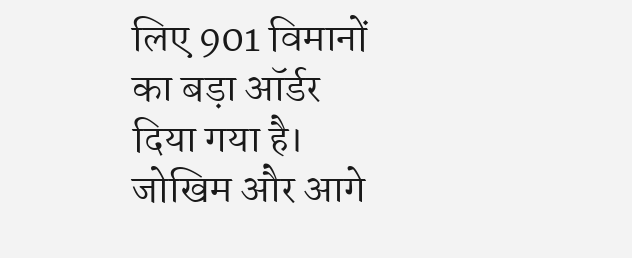लिए 901 विमानों का बड़ा ऑर्डर दिया गया है।
जोखिम और आगे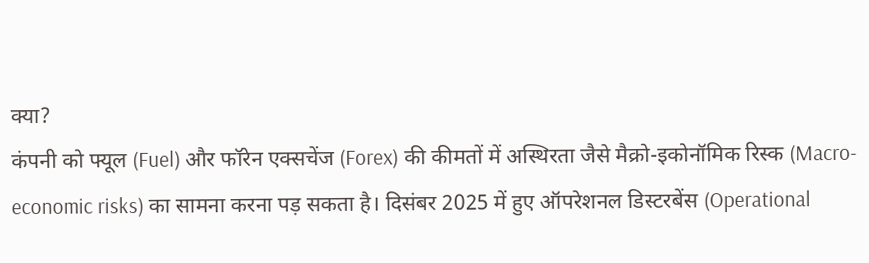क्या?
कंपनी को फ्यूल (Fuel) और फॉरेन एक्सचेंज (Forex) की कीमतों में अस्थिरता जैसे मैक्रो-इकोनॉमिक रिस्क (Macro-economic risks) का सामना करना पड़ सकता है। दिसंबर 2025 में हुए ऑपरेशनल डिस्टरबेंस (Operational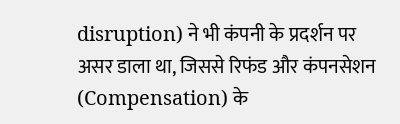disruption) ने भी कंपनी के प्रदर्शन पर असर डाला था, जिससे रिफंड और कंपनसेशन (Compensation) के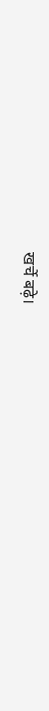खर्चे बढ़े।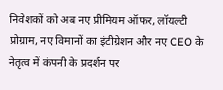निवेशकों को अब नए प्रीमियम ऑफर, लॉयल्टी प्रोग्राम, नए विमानों का इंटीग्रेशन और नए CEO के नेतृत्व में कंपनी के प्रदर्शन पर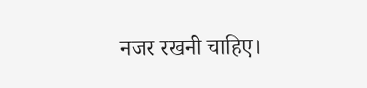नजर रखनी चाहिए।